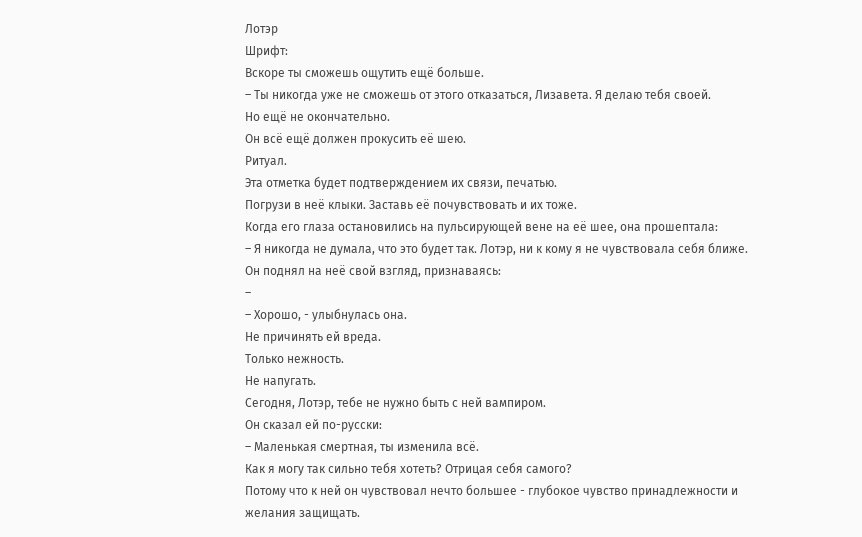Лотэр
Шрифт:
Вскоре ты сможешь ощутить ещё больше.
– Ты никогда уже не сможешь от этого отказаться, Лизавета. Я делаю тебя своей.
Но ещё не окончательно.
Он всё ещё должен прокусить её шею.
Ритуал.
Эта отметка будет подтверждением их связи, печатью.
Погрузи в неё клыки. Заставь её почувствовать и их тоже.
Когда его глаза остановились на пульсирующей вене на её шее, она прошептала:
– Я никогда не думала, что это будет так. Лотэр, ни к кому я не чувствовала себя ближе.
Он поднял на неё свой взгляд, признаваясь:
–
– Хорошо, - улыбнулась она.
Не причинять ей вреда.
Только нежность.
Не напугать.
Сегодня, Лотэр, тебе не нужно быть с ней вампиром.
Он сказал ей по-русски:
– Маленькая смертная, ты изменила всё.
Как я могу так сильно тебя хотеть? Отрицая себя самого?
Потому что к ней он чувствовал нечто большее - глубокое чувство принадлежности и желания защищать.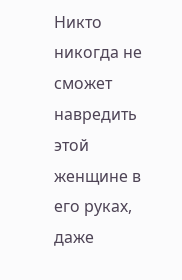Никто никогда не сможет навредить этой женщине в его руках, даже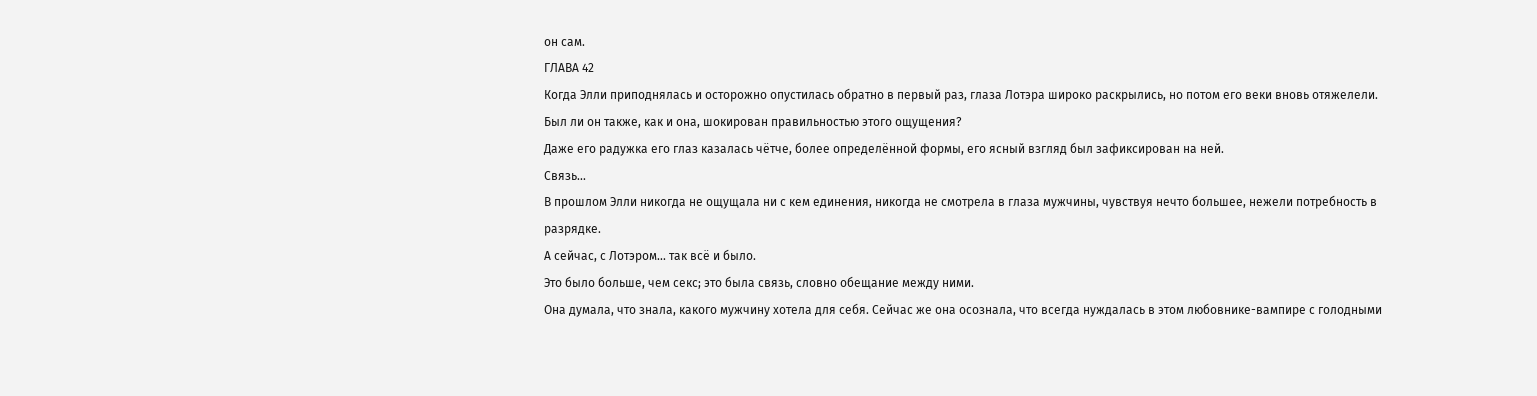он сам.
ГЛАВА 42
Когда Элли приподнялась и осторожно опустилась обратно в первый раз, глаза Лотэра широко раскрылись, но потом его веки вновь отяжелели.
Был ли он также, как и она, шокирован правильностью этого ощущения?
Даже его радужка его глаз казалась чётче, более определённой формы, его ясный взгляд был зафиксирован на ней.
Связь...
В прошлом Элли никогда не ощущала ни с кем единения, никогда не смотрела в глаза мужчины, чувствуя нечто большее, нежели потребность в разрядке.
А сейчас, с Лотэром... так всё и было.
Это было больше, чем секс; это была связь, словно обещание между ними.
Она думала, что знала, какого мужчину хотела для себя. Сейчас же она осознала, что всегда нуждалась в этом любовнике-вампире с голодными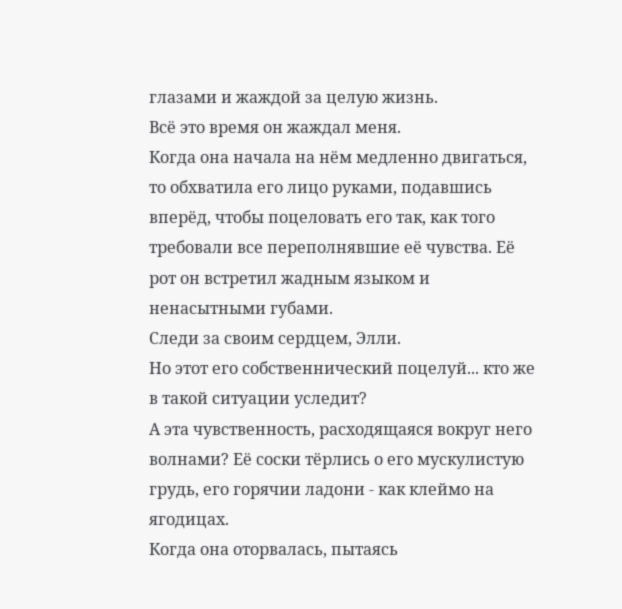глазами и жаждой за целую жизнь.
Всё это время он жаждал меня.
Когда она начала на нём медленно двигаться, то обхватила его лицо руками, подавшись вперёд, чтобы поцеловать его так, как того требовали все переполнявшие её чувства. Её рот он встретил жадным языком и ненасытными губами.
Следи за своим сердцем, Элли.
Но этот его собственнический поцелуй... кто же в такой ситуации уследит?
А эта чувственность, расходящаяся вокруг него волнами? Её соски тёрлись о его мускулистую грудь, его горячии ладони - как клеймо на ягодицах.
Когда она оторвалась, пытаясь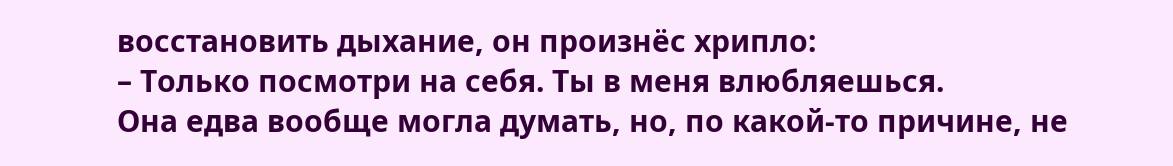восстановить дыхание, он произнёс хрипло:
– Только посмотри на себя. Ты в меня влюбляешься.
Она едва вообще могла думать, но, по какой-то причине, не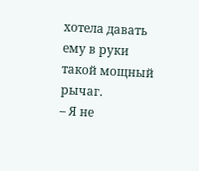хотела давать ему в руки такой мощный рычаг.
– Я не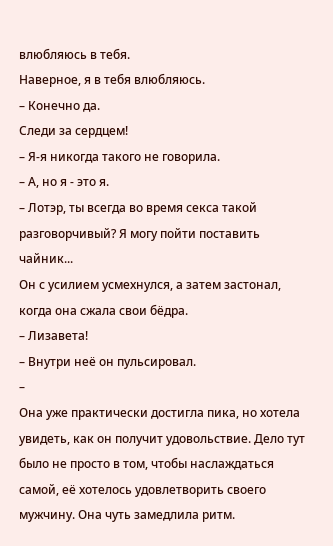влюбляюсь в тебя.
Наверное, я в тебя влюбляюсь.
– Конечно да.
Следи за сердцем!
– Я-я никогда такого не говорила.
– А, но я - это я.
– Лотэр, ты всегда во время секса такой разговорчивый? Я могу пойти поставить чайник...
Он с усилием усмехнулся, а затем застонал, когда она сжала свои бёдра.
– Лизавета!
– Внутри неё он пульсировал.
–
Она уже практически достигла пика, но хотела увидеть, как он получит удовольствие. Дело тут было не просто в том, чтобы наслаждаться самой, её хотелось удовлетворить своего мужчину. Она чуть замедлила ритм.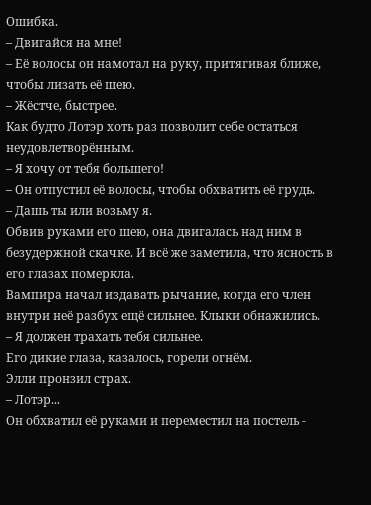Ошибка.
– Двигайся на мне!
– Её волосы он намотал на руку, притягивая ближе, чтобы лизать её шею.
– Жёстче, быстрее.
Как будто Лотэр хоть раз позволит себе остаться неудовлетворённым.
– Я хочу от тебя большего!
– Он отпустил её волосы, чтобы обхватить её грудь.
– Дашь ты или возьму я.
Обвив руками его шею, она двигалась над ним в безудержной скачке. И всё же заметила, что ясность в его глазах померкла.
Вампира начал издавать рычание, когда его член внутри неё разбух ещё сильнее. Клыки обнажились.
– Я должен трахать тебя сильнее.
Его дикие глаза, казалось, горели огнём.
Элли пронзил страх.
– Лотэр...
Он обхватил её руками и переместил на постель -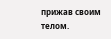прижав своим телом.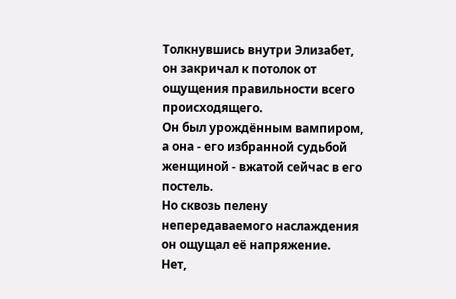Толкнувшись внутри Элизабет, он закричал к потолок от ощущения правильности всего происходящего.
Он был урождённым вампиром, а она - его избранной судьбой женщиной - вжатой сейчас в его постель.
Но сквозь пелену непередаваемого наслаждения он ощущал её напряжение.
Нет,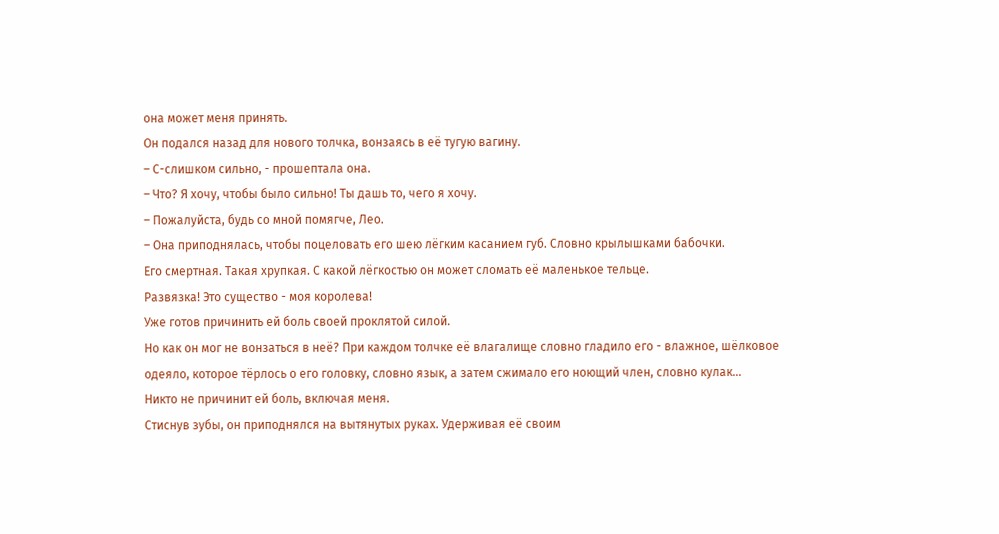она может меня принять.
Он подался назад для нового толчка, вонзаясь в её тугую вагину.
– С-слишком сильно, - прошептала она.
– Что? Я хочу, чтобы было сильно! Ты дашь то, чего я хочу.
– Пожалуйста, будь со мной помягче, Лео.
– Она приподнялась, чтобы поцеловать его шею лёгким касанием губ. Словно крылышками бабочки.
Его смертная. Такая хрупкая. С какой лёгкостью он может сломать её маленькое тельце.
Развязка! Это существо - моя королева!
Уже готов причинить ей боль своей проклятой силой.
Но как он мог не вонзаться в неё? При каждом толчке её влагалище словно гладило его - влажное, шёлковое одеяло, которое тёрлось о его головку, словно язык, а затем сжимало его ноющий член, словно кулак...
Никто не причинит ей боль, включая меня.
Стиснув зубы, он приподнялся на вытянутых руках. Удерживая её своим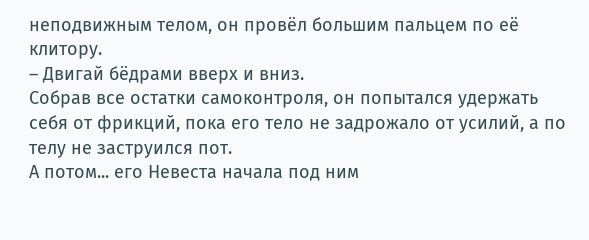неподвижным телом, он провёл большим пальцем по её клитору.
– Двигай бёдрами вверх и вниз.
Собрав все остатки самоконтроля, он попытался удержать себя от фрикций, пока его тело не задрожало от усилий, а по телу не заструился пот.
А потом... его Невеста начала под ним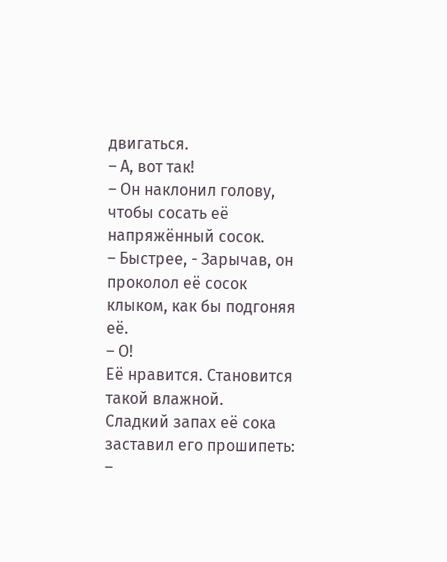двигаться.
– А, вот так!
– Он наклонил голову, чтобы сосать её напряжённый сосок.
– Быстрее, - Зарычав, он проколол её сосок клыком, как бы подгоняя её.
– О!
Её нравится. Становится такой влажной.
Сладкий запах её сока заставил его прошипеть:
–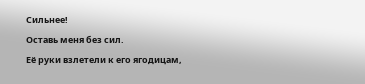Сильнее!
Оставь меня без сил.
Её руки взлетели к его ягодицам,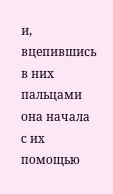и, вцепившись в них пальцами она начала с их помощью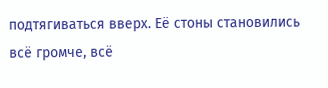подтягиваться вверх. Её стоны становились всё громче, всё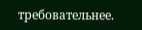требовательнее.